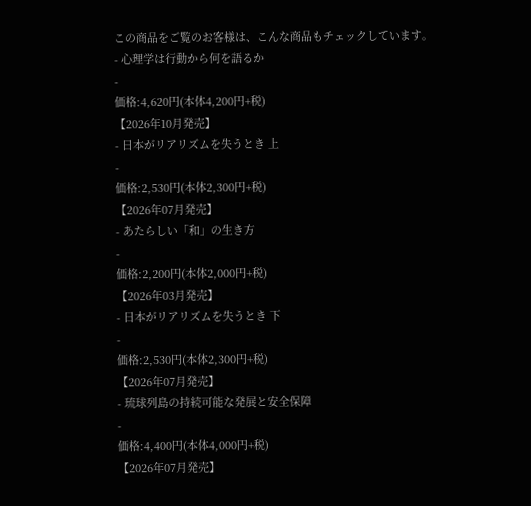この商品をご覧のお客様は、こんな商品もチェックしています。
- 心理学は行動から何を語るか
-
価格:4,620円(本体4,200円+税)
【2026年10月発売】
- 日本がリアリズムを失うとき 上
-
価格:2,530円(本体2,300円+税)
【2026年07月発売】
- あたらしい「和」の生き方
-
価格:2,200円(本体2,000円+税)
【2026年03月発売】
- 日本がリアリズムを失うとき 下
-
価格:2,530円(本体2,300円+税)
【2026年07月発売】
- 琉球列島の持続可能な発展と安全保障
-
価格:4,400円(本体4,000円+税)
【2026年07月発売】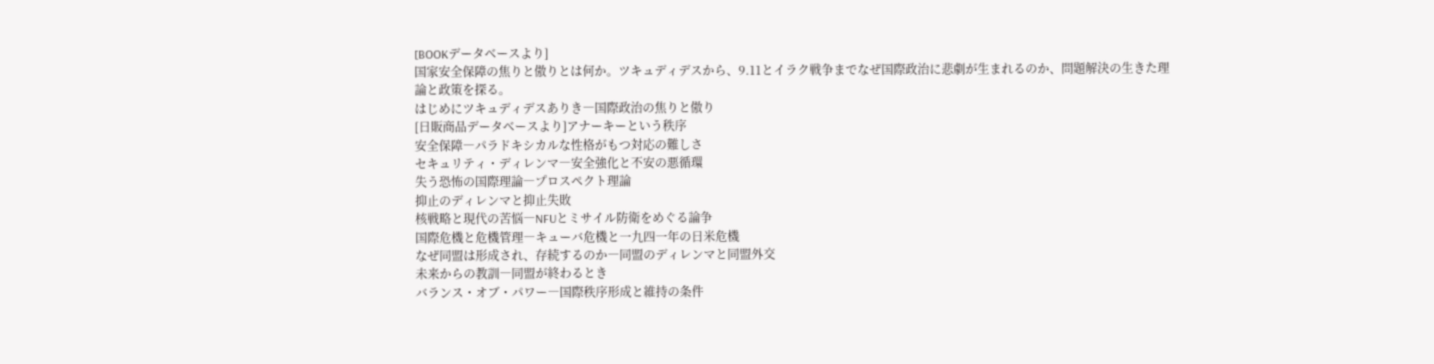[BOOKデータベースより]
国家安全保障の焦りと傲りとは何か。ツキュディデスから、9.11とイラク戦争までなぜ国際政治に悲劇が生まれるのか、問題解決の生きた理論と政策を探る。
はじめにツキュディデスありき―国際政治の焦りと傲り
[日販商品データベースより]アナーキーという秩序
安全保障―パラドキシカルな性格がもつ対応の難しさ
セキュリティ・ディレンマ―安全強化と不安の悪循環
失う恐怖の国際理論―プロスペクト理論
抑止のディレンマと抑止失敗
核戦略と現代の苦悩―NFUとミサイル防衛をめぐる論争
国際危機と危機管理―キューバ危機と一九四一年の日米危機
なぜ同盟は形成され、存続するのか―同盟のディレンマと同盟外交
未来からの教訓―同盟が終わるとき
バランス・オブ・パワー―国際秩序形成と維持の条件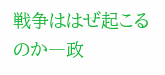戦争ははぜ起こるのか―政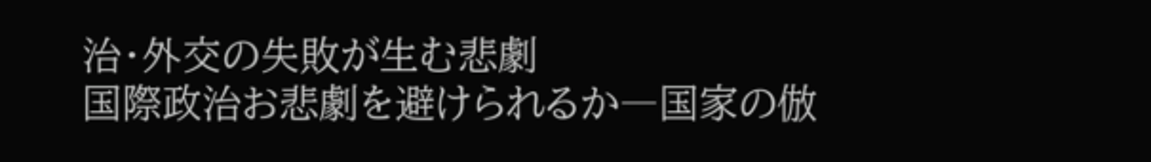治・外交の失敗が生む悲劇
国際政治お悲劇を避けられるか―国家の倣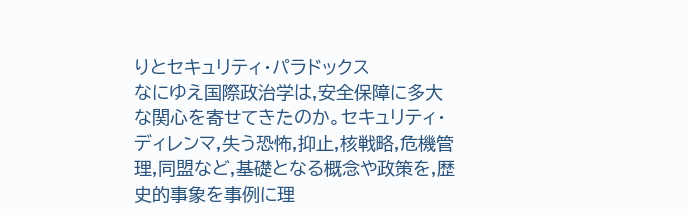りとセキュリティ・パラドックス
なにゆえ国際政治学は,安全保障に多大な関心を寄せてきたのか。セキュリティ・ディレンマ,失う恐怖,抑止,核戦略,危機管理,同盟など,基礎となる概念や政策を,歴史的事象を事例に理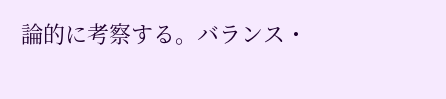論的に考察する。バランス・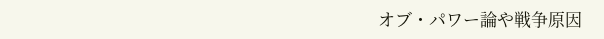オブ・パワー論や戦争原因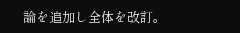論を追加し全体を改訂。